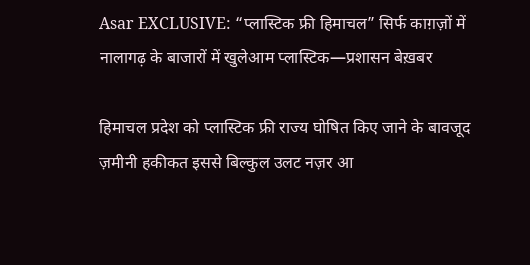Asar EXCLUSIVE: “प्लास्टिक फ्री हिमाचल” सिर्फ काग़ज़ों में
नालागढ़ के बाजारों में खुलेआम प्लास्टिक—प्रशासन बेख़बर

हिमाचल प्रदेश को प्लास्टिक फ्री राज्य घोषित किए जाने के बावजूद ज़मीनी हकीकत इससे बिल्कुल उलट नज़र आ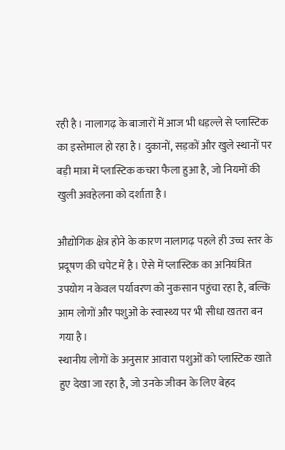रही है। नालागढ़ के बाजारों में आज भी धड़ल्ले से प्लास्टिक का इस्तेमाल हो रहा है। दुकानों, सड़कों और खुले स्थानों पर बड़ी मात्रा में प्लास्टिक कचरा फैला हुआ है, जो नियमों की खुली अवहेलना को दर्शाता है।

औद्योगिक क्षेत्र होने के कारण नालागढ़ पहले ही उच्च स्तर के प्रदूषण की चपेट में है। ऐसे में प्लास्टिक का अनियंत्रित उपयोग न केवल पर्यावरण को नुकसान पहुंचा रहा है, बल्कि आम लोगों और पशुओं के स्वास्थ्य पर भी सीधा खतरा बन गया है।
स्थानीय लोगों के अनुसार आवारा पशुओं को प्लास्टिक खाते हुए देखा जा रहा है, जो उनके जीवन के लिए बेहद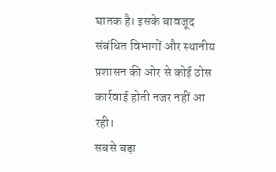घातक है। इसके बावजूद संबंधित विभागों और स्थानीय प्रशासन की ओर से कोई ठोस कार्रवाई होती नजर नहीं आ रही।
सबसे बड़ा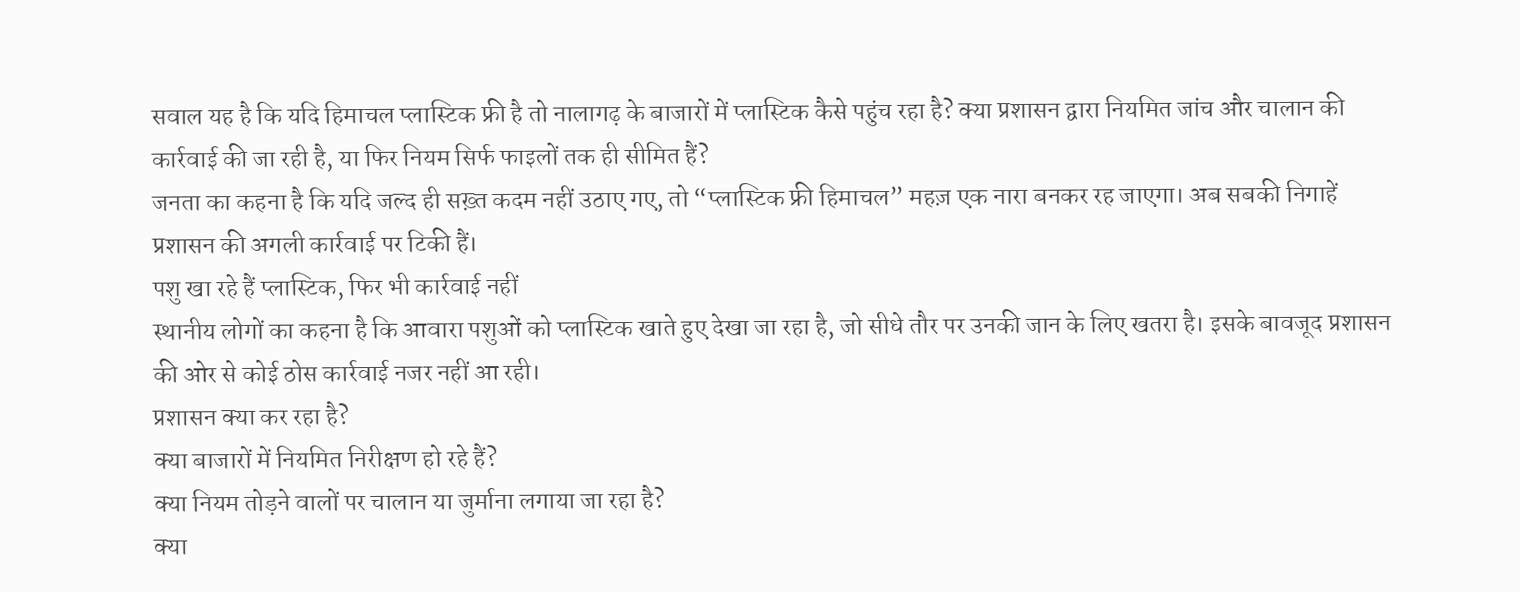सवाल यह है कि यदि हिमाचल प्लास्टिक फ्री है तो नालागढ़ के बाजारों में प्लास्टिक कैसे पहुंच रहा है? क्या प्रशासन द्वारा नियमित जांच और चालान की कार्रवाई की जा रही है, या फिर नियम सिर्फ फाइलों तक ही सीमित हैं?
जनता का कहना है कि यदि जल्द ही सख़्त कदम नहीं उठाए गए, तो “प्लास्टिक फ्री हिमाचल” महज़ एक नारा बनकर रह जाएगा। अब सबकी निगाहें प्रशासन की अगली कार्रवाई पर टिकी हैं।
पशु खा रहे हैं प्लास्टिक, फिर भी कार्रवाई नहीं
स्थानीय लोगों का कहना है कि आवारा पशुओं को प्लास्टिक खाते हुए देखा जा रहा है, जो सीधे तौर पर उनकी जान के लिए खतरा है। इसके बावजूद प्रशासन की ओर से कोई ठोस कार्रवाई नजर नहीं आ रही।
प्रशासन क्या कर रहा है?
क्या बाजारों में नियमित निरीक्षण हो रहे हैं?
क्या नियम तोड़ने वालों पर चालान या जुर्माना लगाया जा रहा है?
क्या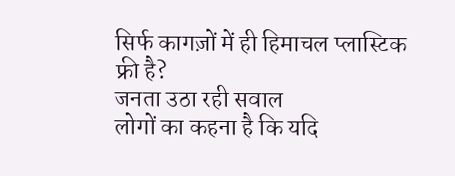सिर्फ कागज़ों में ही हिमाचल प्लास्टिक फ्री है?
जनता उठा रही सवाल
लोगों का कहना है कि यदि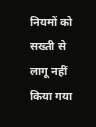नियमों को सख्ती से लागू नहीं किया गया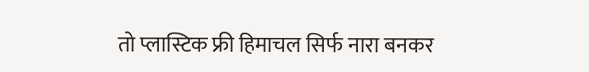तो प्लास्टिक फ्री हिमाचल सिर्फ नारा बनकर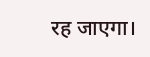रह जाएगा।